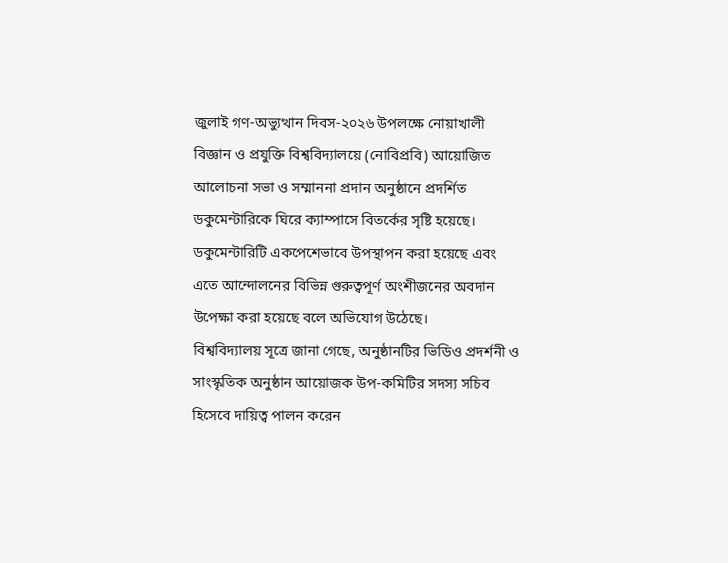জুলাই গণ-অভ্যুত্থান দিবস-২০২৬ উপলক্ষে নোয়াখালী বিজ্ঞান ও প্রযুক্তি বিশ্ববিদ্যালয়ে (নোবিপ্রবি) আয়োজিত আলোচনা সভা ও সম্মাননা প্রদান অনুষ্ঠানে প্রদর্শিত ডকুমেন্টারিকে ঘিরে ক্যাম্পাসে বিতর্কের সৃষ্টি হয়েছে।
ডকুমেন্টারিটি একপেশেভাবে উপস্থাপন করা হয়েছে এবং এতে আন্দোলনের বিভিন্ন গুরুত্বপূর্ণ অংশীজনের অবদান উপেক্ষা করা হয়েছে বলে অভিযোগ উঠেছে।
বিশ্ববিদ্যালয় সূত্রে জানা গেছে, অনুষ্ঠানটির ভিডিও প্রদর্শনী ও সাংস্কৃতিক অনুষ্ঠান আয়োজক উপ-কমিটির সদস্য সচিব হিসেবে দায়িত্ব পালন করেন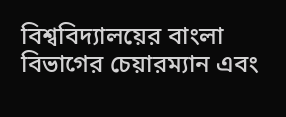বিশ্ববিদ্যালয়ের বাংলা বিভাগের চেয়ারম্যান এবং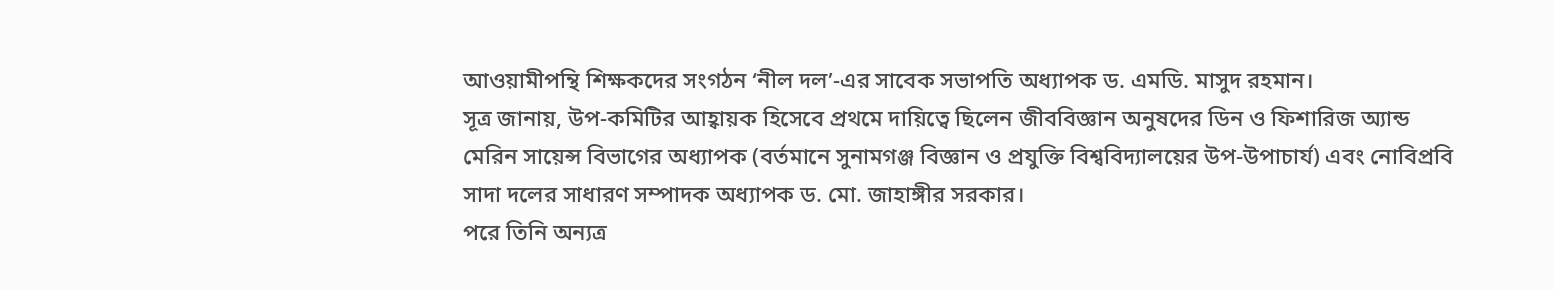আওয়ামীপন্থি শিক্ষকদের সংগঠন ‘নীল দল’-এর সাবেক সভাপতি অধ্যাপক ড. এমডি. মাসুদ রহমান।
সূত্র জানায়, উপ-কমিটির আহ্বায়ক হিসেবে প্রথমে দায়িত্বে ছিলেন জীববিজ্ঞান অনুষদের ডিন ও ফিশারিজ অ্যান্ড মেরিন সায়েন্স বিভাগের অধ্যাপক (বর্তমানে সুনামগঞ্জ বিজ্ঞান ও প্রযুক্তি বিশ্ববিদ্যালয়ের উপ-উপাচার্য) এবং নোবিপ্রবি সাদা দলের সাধারণ সম্পাদক অধ্যাপক ড. মো. জাহাঙ্গীর সরকার।
পরে তিনি অন্যত্র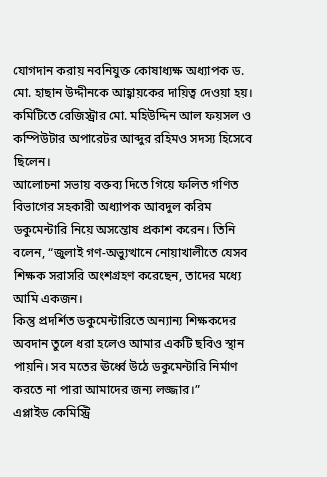যোগদান করায় নবনিযুক্ত কোষাধ্যক্ষ অধ্যাপক ড. মো. হাছান উদ্দীনকে আহ্বায়কের দায়িত্ব দেওয়া হয়। কমিটিতে রেজিস্ট্রার মো. মহিউদ্দিন আল ফয়সল ও কম্পিউটার অপারেটর আব্দুর রহিমও সদস্য হিসেবে ছিলেন।
আলোচনা সভায় বক্তব্য দিতে গিয়ে ফলিত গণিত বিভাগের সহকারী অধ্যাপক আবদুল করিম ডকুমেন্টারি নিয়ে অসন্তোষ প্রকাশ করেন। তিনি বলেন, “জুলাই গণ-অভ্যুত্থানে নোয়াখালীতে যেসব শিক্ষক সরাসরি অংশগ্রহণ করেছেন, তাদের মধ্যে আমি একজন।
কিন্তু প্রদর্শিত ডকুমেন্টারিতে অন্যান্য শিক্ষকদের অবদান তুলে ধরা হলেও আমার একটি ছবিও স্থান পায়নি। সব মতের ঊর্ধ্বে উঠে ডকুমেন্টারি নির্মাণ করতে না পারা আমাদের জন্য লজ্জার।”
এপ্লাইড কেমিস্ট্রি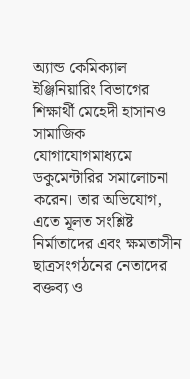অ্যান্ড কেমিক্যাল ইঞ্জিনিয়ারিং বিভাগের শিক্ষার্থী মেহেদী হাসানও সামাজিক যোগাযোগমাধ্যমে ডকুমেন্টারির সমালোচনা করেন। তার অভিযোগ, এতে মূলত সংশ্লিষ্ট নির্মাতাদের এবং ক্ষমতাসীন ছাত্রসংগঠনের নেতাদের বক্তব্য ও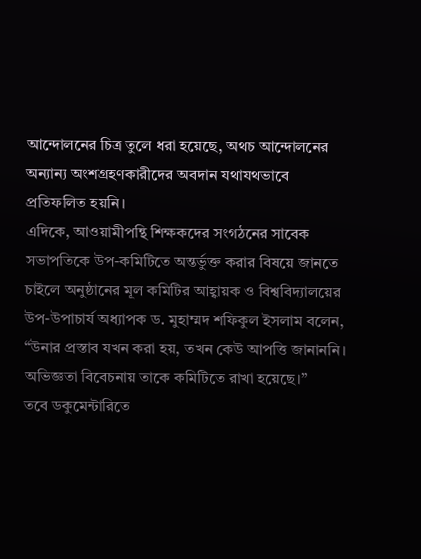আন্দোলনের চিত্র তুলে ধরা হয়েছে, অথচ আন্দোলনের অন্যান্য অংশগ্রহণকারীদের অবদান যথাযথভাবে প্রতিফলিত হয়নি।
এদিকে, আওয়ামীপন্থি শিক্ষকদের সংগঠনের সাবেক সভাপতিকে উপ-কমিটিতে অন্তর্ভুক্ত করার বিষয়ে জানতে চাইলে অনুষ্ঠানের মূল কমিটির আহ্বায়ক ও বিশ্ববিদ্যালয়ের উপ-উপাচার্য অধ্যাপক ড. মুহাম্মদ শফিকুল ইসলাম বলেন, “উনার প্রস্তাব যখন করা হয়, তখন কেউ আপত্তি জানাননি। অভিজ্ঞতা বিবেচনায় তাকে কমিটিতে রাখা হয়েছে।”
তবে ডকুমেন্টারিতে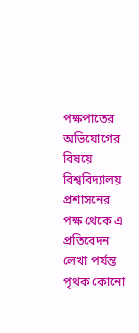পক্ষপাতের অভিযোগের বিষয়ে বিশ্ববিদ্যালয় প্রশাসনের পক্ষ থেকে এ প্রতিবেদন লেখা পর্যন্ত পৃথক কোনো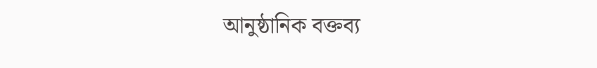আনুষ্ঠানিক বক্তব্য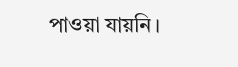পাওয়া যায়নি।